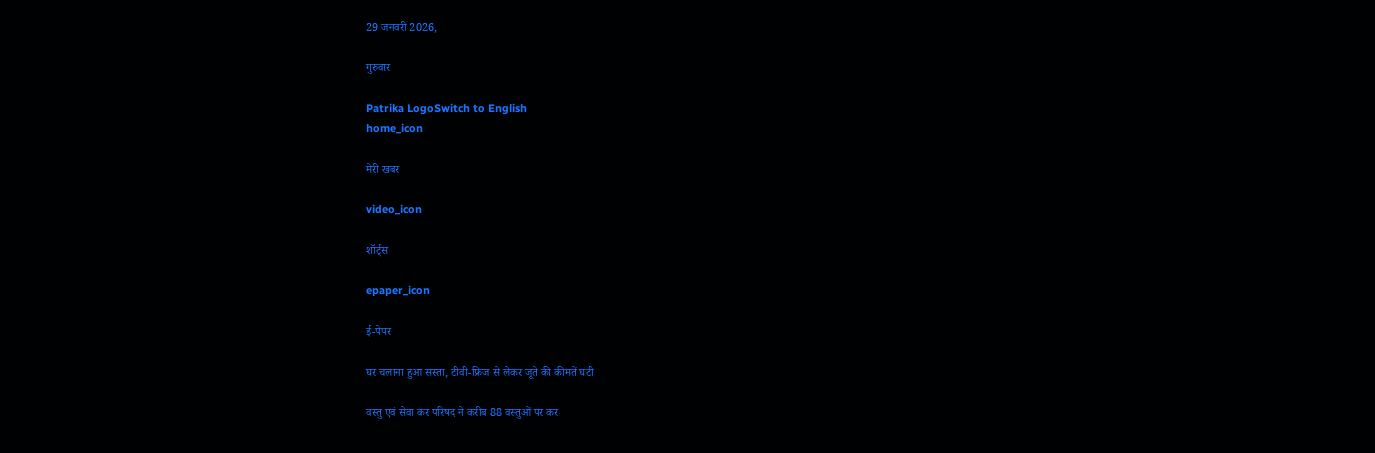29 जनवरी 2026,

गुरुवार

Patrika LogoSwitch to English
home_icon

मेरी खबर

video_icon

शॉर्ट्स

epaper_icon

ई-पेपर

घर चलाना हुआ सस्ता, टीवी-फ्रिज से लेकर जूते की कीमतें घटी

वस्तु एवं सेवा कर परिषद ने करीब 88 वस्तुओं पर कर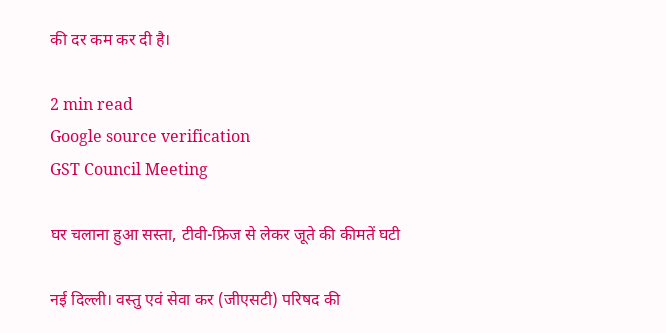की दर कम कर दी है।

2 min read
Google source verification
GST Council Meeting

घर चलाना हुआ सस्ता, टीवी-फ्रिज से लेकर जूते की कीमतें घटी

नई दिल्ली। वस्तु एवं सेवा कर (जीएसटी) परिषद की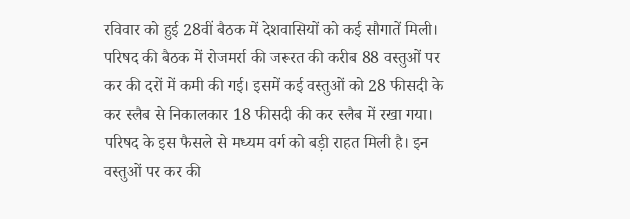रविवार को हुई 28वीं बैठक में देशवासियों को कई सौगातें मिली। परिषद की बैठक में रोजमर्रा की जरूरत की करीब 88 वस्तुओं पर कर की दरों में कमी की गई। इसमें कई वस्तुओं को 28 फीसदी के कर स्लैब से निकालकार 18 फीसदी की कर स्लैब में रखा गया। परिषद के इस फैसले से मध्यम वर्ग को बड़ी राहत मिली है। इन वस्तुओं पर कर की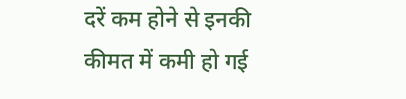दरें कम होने से इनकी कीमत में कमी हो गई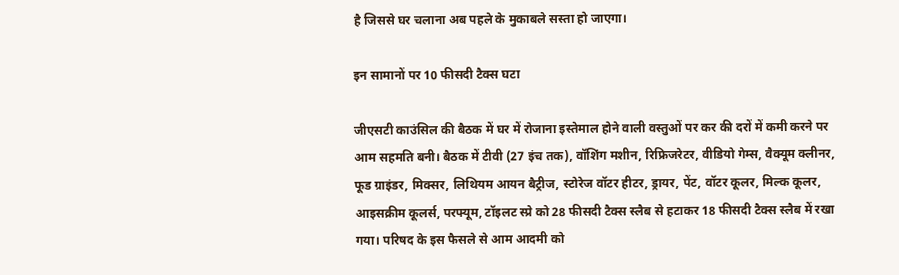है जिससे घर चलाना अब पहले के मुकाबले सस्ता हो जाएगा।

इन सामानों पर 10 फीसदी टैक्स घटा

जीएसटी काउंसिल की बैठक में घर में रोजाना इस्तेमाल होने वाली वस्तुओं पर कर की दरों में कमी करने पर आम सहमति बनी। बैठक में टीवी (27 इंच तक), वॉशिंग मशीन, रिफ्रिजरेटर, वीडियो गेम्स, वैक्यूम क्लीनर, फूड ग्राइंडर, मिक्सर, लिथियम आयन बैट्रीज, स्टोरेज वॉटर हीटर, ड्रायर, पेंट, वॉटर कूलर, मिल्क कूलर, आइसक्रीम कूलर्स, परफ्यूम, टॉइलट स्प्रे को 28 फीसदी टैक्स स्लैब से हटाकर 18 फीसदी टैक्स स्लैब में रखा गया। परिषद के इस फैसले से आम आदमी को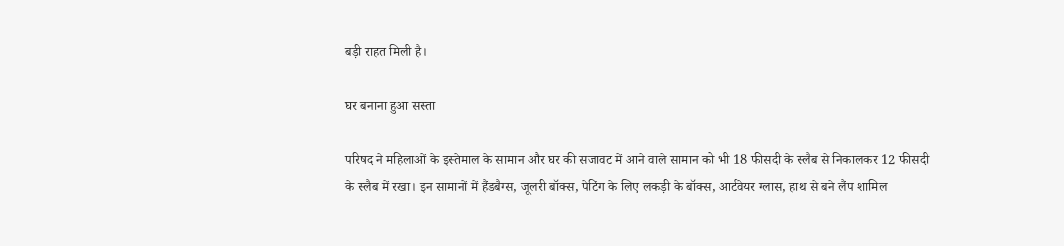बड़ी राहत मिली है।

घर बनाना हुआ सस्ता

परिषद ने महिलाओं के इस्तेमाल के सामान और घर की सजावट में आने वाले सामान को भी 18 फीसदी के स्लैब से निकालकर 12 फीसदी के स्लैब में रखा। इन सामानों में हैंडबैग्स, जूलरी बॉक्स, पेटिंग के लिए लकड़ी के बॉक्स, आर्टवेयर ग्लास, हाथ से बने लैंप शामिल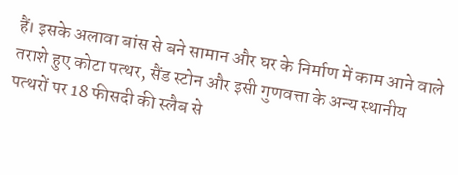हैं। इसके अलावा बांस से बने सामान और घर के निर्माण में काम आने वाले तराशे हुए कोटा पत्थर, सैंड स्टोन और इसी गुणवत्ता के अन्य स्थानीय पत्थरों पर 18 फीसदी की स्लैब से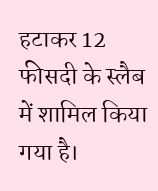हटाकर 12 फीसदी के स्लैब में शामिल किया गया है।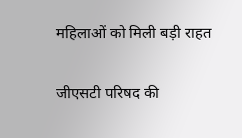महिलाओं को मिली बड़ी राहत

जीएसटी परिषद की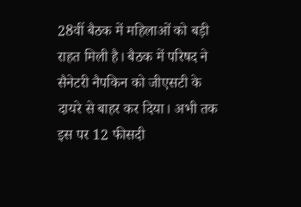28वीं बैठक में महिलाओं को बड़ी राहत मिली है। बैठक में परिषद ने सैनेटरी नैपकिन को जीएसटी के दायरे से बाहर कर दिया। अभी तक इस पर 12 फीसदी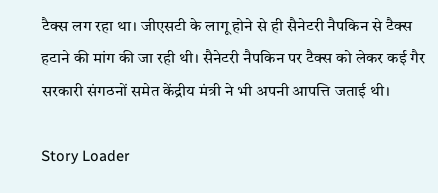टैक्‍स लग रहा था। जीएसटी के लागू होने से ही सैनेटरी नैपकिन से टैक्स हटाने की मांग की जा रही थी। सैनेटरी नैपकिन पर टैक्स को लेकर कई गैर सरकारी संगठनों समेत केंद्रीय मंत्री ने भी अपनी आपत्ति जताई थी।

Story Loader